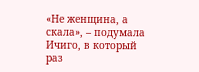«Не женщина, а скала», – подумала Ичиго, в который раз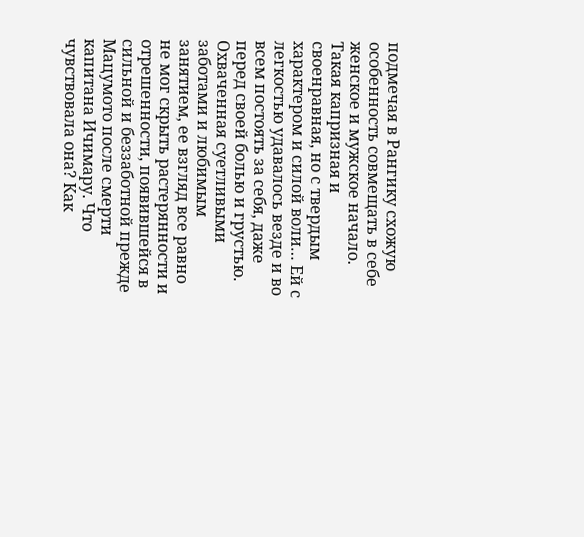подмечая в Рангику схожую особенность совмещать в себе женское и мужское начало. Такая капризная и своенравная, но с твердым характером и силой воли… Ей с легкостью удавалось везде и во всем постоять за себя, даже перед своей болью и грустью. Охваченная суетливыми заботами и любимым занятием, ее взгляд все равно не мог скрыть растерянности и отрешенности, появившейся в сильной и беззаботной прежде Мацумото после смерти капитана Ичимару. Что чувствовала она? Как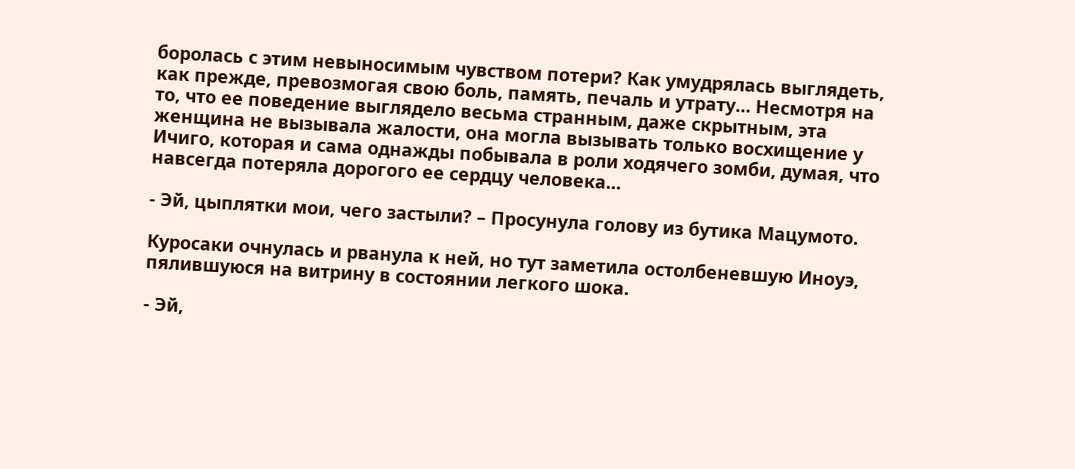боролась с этим невыносимым чувством потери? Как умудрялась выглядеть, как прежде, превозмогая свою боль, память, печаль и утрату… Несмотря на то, что ее поведение выглядело весьма странным, даже скрытным, эта женщина не вызывала жалости, она могла вызывать только восхищение у Ичиго, которая и сама однажды побывала в роли ходячего зомби, думая, что навсегда потеряла дорогого ее сердцу человека…

- Эй, цыплятки мои, чего застыли? – Просунула голову из бутика Мацумото.

Куросаки очнулась и рванула к ней, но тут заметила остолбеневшую Иноуэ, пялившуюся на витрину в состоянии легкого шока.

- Эй,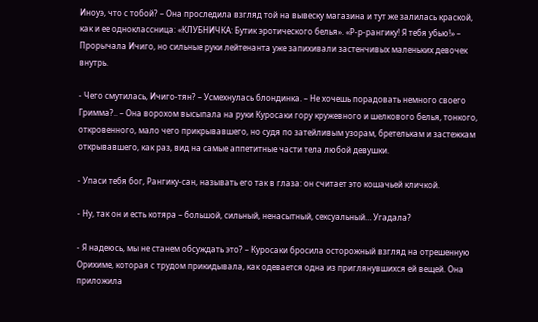Иноуэ, что с тобой? – Она проследила взгляд той на вывеску магазина и тут же залилась краской, как и ее одноклассница: «КЛУБНИЧКА: Бутик эротического белья». «Р-р-рангику! Я тебя убью!» – Прорычала Ичиго, но сильные руки лейтенанта уже запихивали застенчивых маленьких девочек внутрь.

- Чего смутилась, Ичиго-тян? – Усмехнулась блондинка. – Не хочешь порадовать немного своего Гримма?.. – Она ворохом высыпала на руки Куросаки гору кружевного и шелкового белья, тонкого, откровенного, мало чего прикрывавшего, но судя по затейливым узорам, бретелькам и застежкам открывавшего, как раз, вид на самые аппетитные части тела любой девушки.

- Упаси тебя бог, Рангику-сан, называть его так в глаза: он считает это кошачьей кличкой.

- Ну, так он и есть котяра – большой, сильный, ненасытный, сексуальный… Угадала?

- Я надеюсь, мы не станем обсуждать это? – Куросаки бросила осторожный взгляд на отрешенную Орихиме, которая с трудом прикидывала, как одевается одна из приглянувшихся ей вещей. Она приложила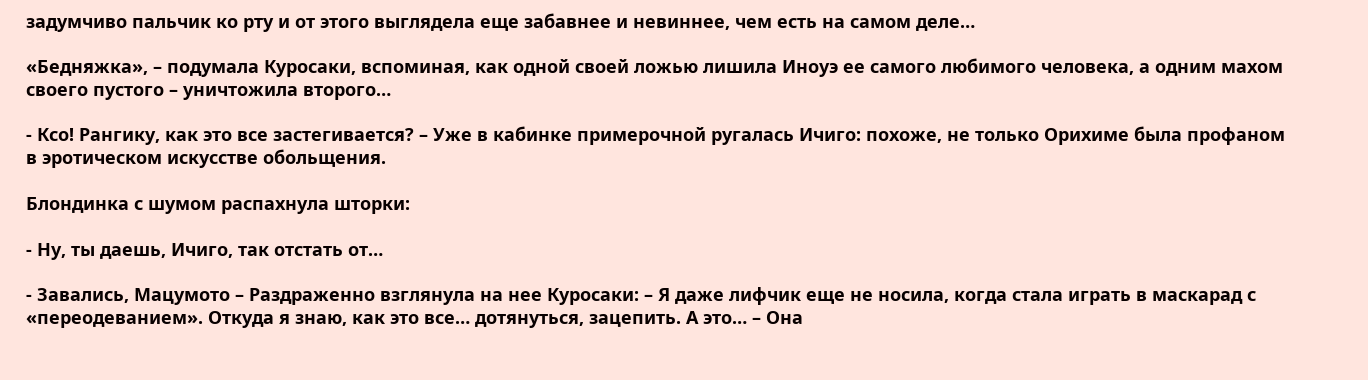задумчиво пальчик ко рту и от этого выглядела еще забавнее и невиннее, чем есть на самом деле…

«Бедняжка», – подумала Куросаки, вспоминая, как одной своей ложью лишила Иноуэ ее самого любимого человека, а одним махом своего пустого – уничтожила второго…

- Ксо! Рангику, как это все застегивается? – Уже в кабинке примерочной ругалась Ичиго: похоже, не только Орихиме была профаном в эротическом искусстве обольщения.

Блондинка с шумом распахнула шторки:

- Ну, ты даешь, Ичиго, так отстать от…

- Завались, Мацумото – Раздраженно взглянула на нее Куросаки: – Я даже лифчик еще не носила, когда стала играть в маскарад с «переодеванием». Откуда я знаю, как это все… дотянуться, зацепить. А это… – Она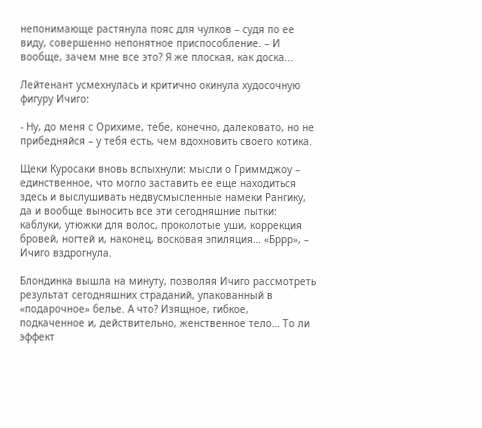непонимающе растянула пояс для чулков – судя по ее виду, совершенно непонятное приспособление. – И вообще, зачем мне все это? Я же плоская, как доска...

Лейтенант усмехнулась и критично окинула худосочную фигуру Ичиго:

- Ну, до меня с Орихиме, тебе, конечно, далековато, но не прибедняйся – у тебя есть, чем вдохновить своего котика.

Щеки Куросаки вновь вспыхнули: мысли о Гриммджоу – единственное, что могло заставить ее еще находиться здесь и выслушивать недвусмысленные намеки Рангику, да и вообще выносить все эти сегодняшние пытки: каблуки, утюжки для волос, проколотые уши, коррекция бровей, ногтей и, наконец, восковая эпиляция… «Бррр», – Ичиго вздрогнула.

Блондинка вышла на минуту, позволяя Ичиго рассмотреть результат сегодняшних страданий, упакованный в «подарочное» белье. А что? Изящное, гибкое, подкаченное и, действительно, женственное тело… То ли эффект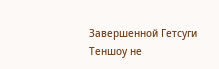Завершенной Гетсуги Теншоу не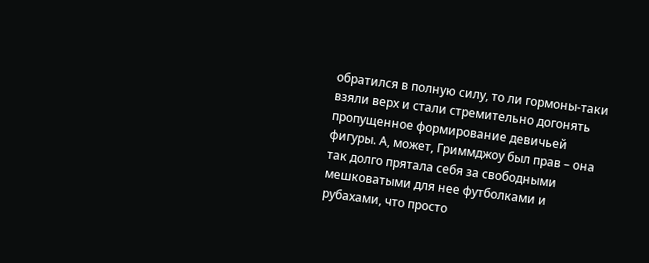обратился в полную силу, то ли гормоны-таки взяли верх и стали стремительно догонять пропущенное формирование девичьей фигуры. А, может, Гриммджоу был прав – она так долго прятала себя за свободными мешковатыми для нее футболками и рубахами, что просто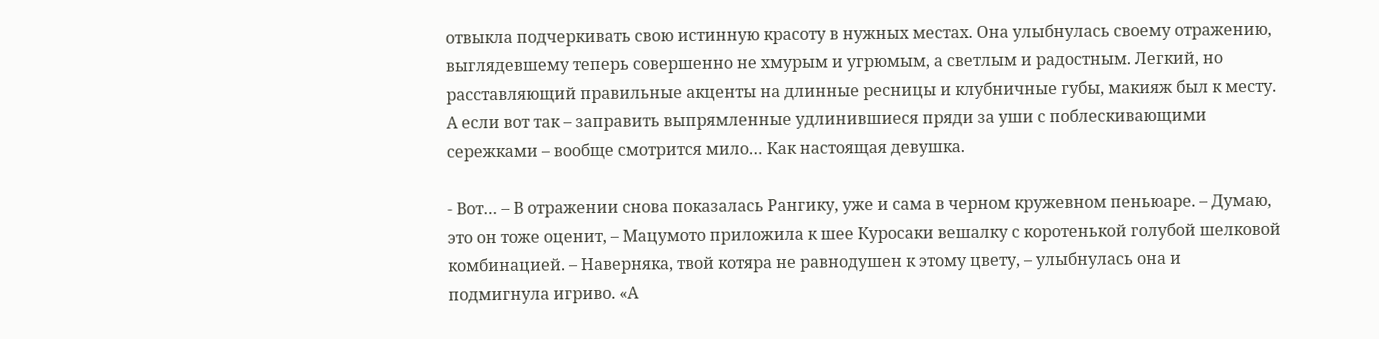отвыкла подчеркивать свою истинную красоту в нужных местах. Она улыбнулась своему отражению, выглядевшему теперь совершенно не хмурым и угрюмым, а светлым и радостным. Легкий, но расставляющий правильные акценты на длинные ресницы и клубничные губы, макияж был к месту. А если вот так – заправить выпрямленные удлинившиеся пряди за уши с поблескивающими сережками – вообще смотрится мило… Как настоящая девушка.

- Вот… – В отражении снова показалась Рангику, уже и сама в черном кружевном пеньюаре. – Думаю, это он тоже оценит, – Мацумото приложила к шее Куросаки вешалку с коротенькой голубой шелковой комбинацией. – Наверняка, твой котяра не равнодушен к этому цвету, – улыбнулась она и подмигнула игриво. «А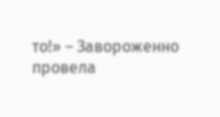то!» – Завороженно провела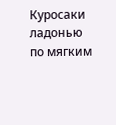Куросаки ладонью по мягким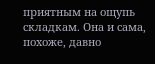приятным на ощупь складкам. Она и сама, похоже, давно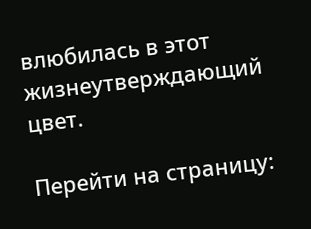влюбилась в этот жизнеутверждающий цвет.

Перейти на страницу: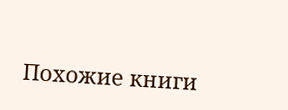Похожие книги